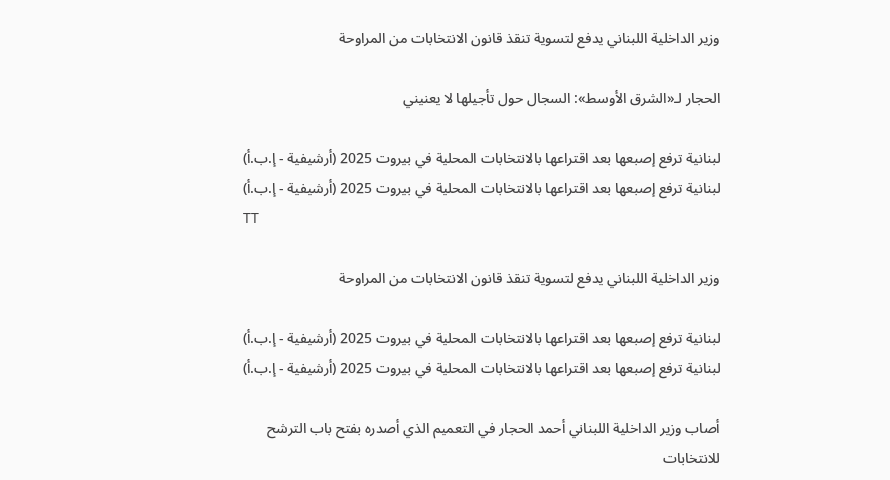وزير الداخلية اللبناني يدفع لتسوية تنقذ قانون الانتخابات من المراوحة

الحجار لـ«الشرق الأوسط»: السجال حول تأجيلها لا يعنيني

لبنانية ترفع إصبعها بعد اقتراعها بالانتخابات المحلية في بيروت 2025 (أرشيفية - إ.ب.أ)
لبنانية ترفع إصبعها بعد اقتراعها بالانتخابات المحلية في بيروت 2025 (أرشيفية - إ.ب.أ)
TT

وزير الداخلية اللبناني يدفع لتسوية تنقذ قانون الانتخابات من المراوحة

لبنانية ترفع إصبعها بعد اقتراعها بالانتخابات المحلية في بيروت 2025 (أرشيفية - إ.ب.أ)
لبنانية ترفع إصبعها بعد اقتراعها بالانتخابات المحلية في بيروت 2025 (أرشيفية - إ.ب.أ)

أصاب وزير الداخلية اللبناني أحمد الحجار في التعميم الذي أصدره بفتح باب الترشح للانتخابات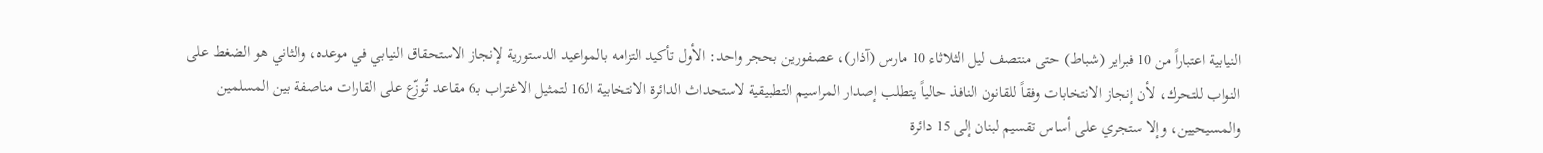النيابية اعتباراً من 10 فبراير (شباط) حتى منتصف ليل الثلاثاء 10 مارس (آذار)، عصفورين بحجر واحد: الأول تأكيد التزامه بالمواعيد الدستورية لإنجاز الاستحقاق النيابي في موعده، والثاني هو الضغط على النواب للتحرك، لأن إنجاز الانتخابات وفقاً للقانون النافذ حالياً يتطلب إصدار المراسيم التطبيقية لاستحداث الدائرة الانتخابية الـ16 لتمثيل الاغتراب بـ6 مقاعد تُوزّع على القارات مناصفة بين المسلمين والمسيحيين، وإلا ستجري على أساس تقسيم لبنان إلى 15 دائرة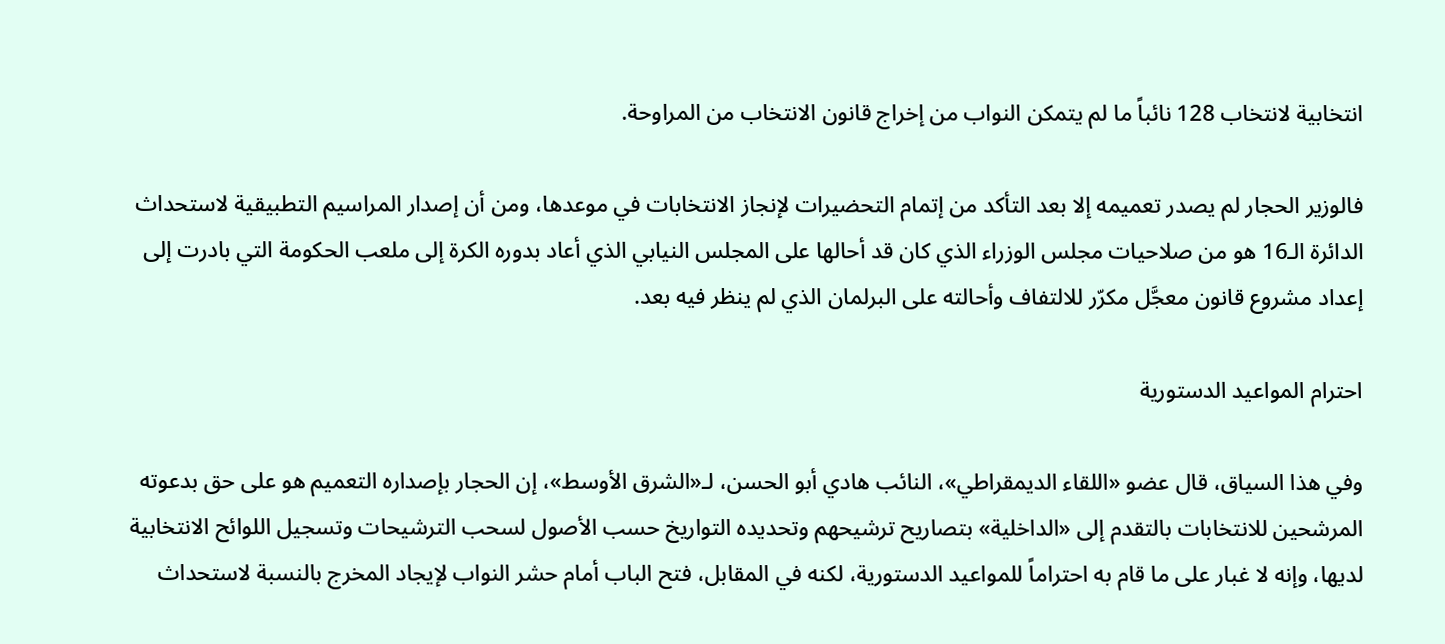انتخابية لانتخاب 128 نائباً ما لم يتمكن النواب من إخراج قانون الانتخاب من المراوحة.

فالوزير الحجار لم يصدر تعميمه إلا بعد التأكد من إتمام التحضيرات لإنجاز الانتخابات في موعدها، ومن أن إصدار المراسيم التطبيقية لاستحداث الدائرة الـ16 هو من صلاحيات مجلس الوزراء الذي كان قد أحالها على المجلس النيابي الذي أعاد بدوره الكرة إلى ملعب الحكومة التي بادرت إلى إعداد مشروع قانون معجَّل مكرّر للالتفاف وأحالته على البرلمان الذي لم ينظر فيه بعد.

احترام المواعيد الدستورية

وفي هذا السياق، قال عضو «اللقاء الديمقراطي»، النائب هادي أبو الحسن، لـ«الشرق الأوسط»، إن الحجار بإصداره التعميم هو على حق بدعوته المرشحين للانتخابات بالتقدم إلى «الداخلية» بتصاريح ترشيحهم وتحديده التواريخ حسب الأصول لسحب الترشيحات وتسجيل اللوائح الانتخابية لديها، وإنه لا غبار على ما قام به احتراماً للمواعيد الدستورية، لكنه في المقابل، فتح الباب أمام حشر النواب لإيجاد المخرج بالنسبة لاستحداث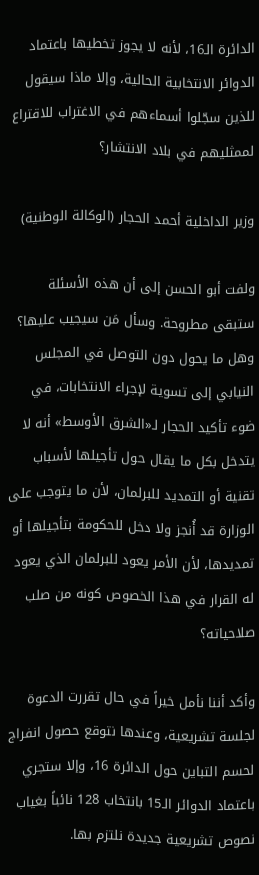الدائرة الـ16، لأنه لا يجوز تخطيها باعتماد الدوائر الانتخابية الحالية، وإلا ماذا سيقول للذين سجّلوا أسماءهم في الاغتراب للاقتراع لممثليهم في بلاد الانتشار؟

وزير الداخلية أحمد الحجار (الوكالة الوطنية)

ولفت أبو الحسن إلى أن هذه الأسئلة ستبقى مطروحة. وسأل مَن سيجيب عليها؟ وهل ما يحول دون التوصل في المجلس النيابي إلى تسوية لإجراء الانتخابات، في ضوء تأكيد الحجار لـ«الشرق الأوسط» أنه لا يتدخل بكل ما يقال حول تأجيلها لأسباب تقنية أو التمديد للبرلمان، لأن ما يتوجب على الوزارة قد أُنجز ولا دخل للحكومة بتأجيلها أو تمديدها، لأن الأمر يعود للبرلمان الذي يعود له القرار في هذا الخصوص كونه من صلب صلاحياته؟

وأكد أننا نأمل خيراً في حال تقررت الدعوة لجلسة تشريعية، وعندها نتوقع حصول انفراج لحسم التباين حول الدائرة 16، وإلا ستجري باعتماد الدوائر الـ15 بانتخاب 128 نائباً بغياب نصوص تشريعية جديدة نلتزم بها.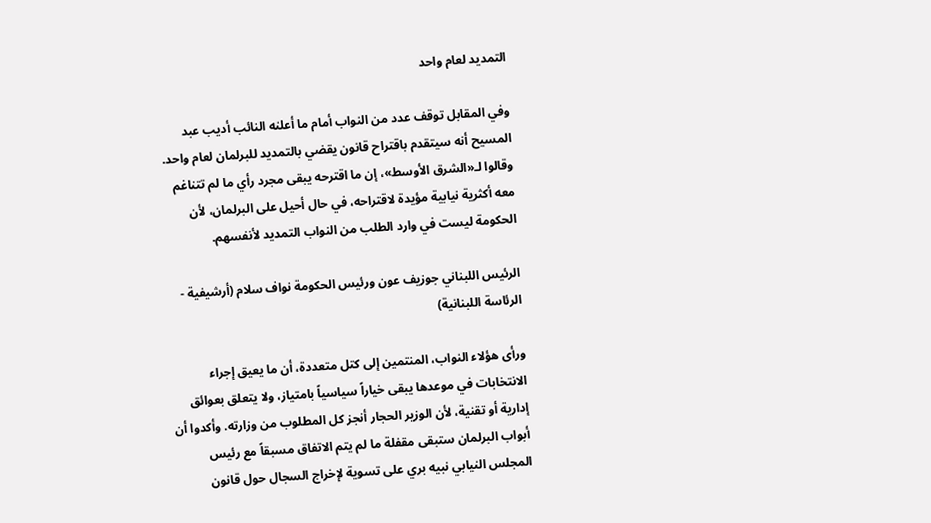التمديد لعام واحد

وفي المقابل توقف عدد من النواب أمام ما أعلنه النائب أديب عبد المسيح أنه سيتقدم باقتراح قانون يقضي بالتمديد للبرلمان لعام واحد. وقالوا لـ«الشرق الأوسط»، إن ما اقترحه يبقى مجرد رأي ما لم تتناغم معه أكثرية نيابية مؤيدة لاقتراحه، في حال أحيل على البرلمان، لأن الحكومة ليست في وارد الطلب من النواب التمديد لأنفسهم.

الرئيس اللبناني جوزيف عون ورئيس الحكومة نواف سلام (أرشيفية - الرئاسة اللبنانية)

ورأى هؤلاء النواب، المنتمين إلى كتل متعددة، أن ما يعيق إجراء الانتخابات في موعدها يبقى خياراً سياسياً بامتياز، ولا يتعلق بعوائق إدارية أو تقنية، لأن الوزير الحجار أنجز كل المطلوب من وزارته. وأكدوا أن أبواب البرلمان ستبقى مقفلة ما لم يتم الاتفاق مسبقاً مع رئيس المجلس النيابي نبيه بري على تسوية لإخراج السجال حول قانون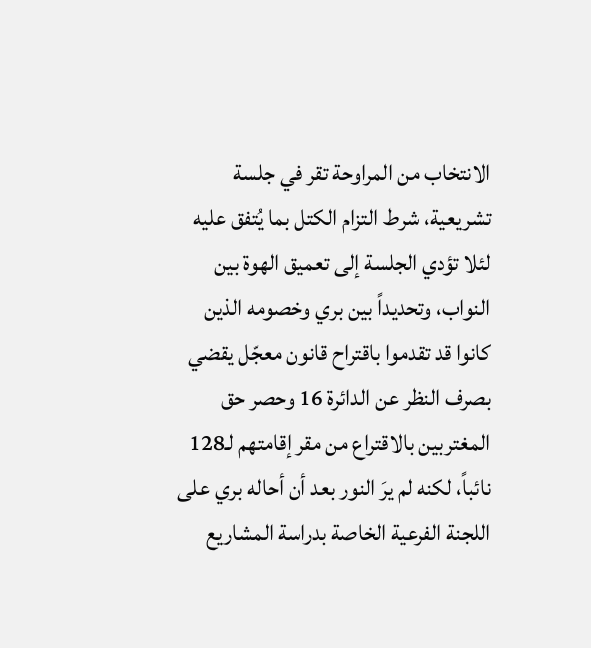الانتخاب من المراوحة تقر في جلسة تشريعية، شرط التزام الكتل بما يُتفق عليه لئلا تؤدي الجلسة إلى تعميق الهوة بين النواب، وتحديداً بين بري وخصومه الذين كانوا قد تقدموا باقتراح قانون معجّل يقضي بصرف النظر عن الدائرة 16 وحصر حق المغتربين بالاقتراع من مقر إقامتهم لـ128 نائباً، لكنه لم يرَ النور بعد أن أحاله بري على اللجنة الفرعية الخاصة بدراسة المشاريع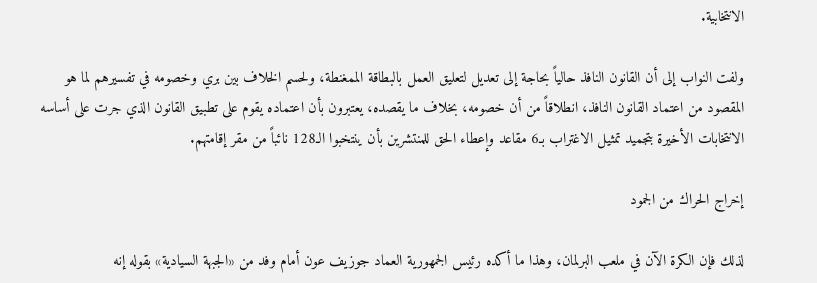الانتخابية.

ولفت النواب إلى أن القانون النافذ حالياً بحاجة إلى تعديل لتعليق العمل بالبطاقة الممغنطة، ولحسم الخلاف بين بري وخصومه في تفسيرهم لما هو المقصود من اعتماد القانون النافذ، انطلاقاً من أن خصومه، بخلاف ما يقصده، يعتبرون بأن اعتماده يقوم على تطبيق القانون الذي جرت على أساسه الانتخابات الأخيرة بتجميد تمثيل الاغتراب بـ6 مقاعد وإعطاء الحق للمنتشرين بأن ينتخبوا الـ128 نائباً من مقر إقامتهم.

إخراج الحراك من الجمود

لذلك فإن الكرة الآن في ملعب البرلمان، وهذا ما أكده رئيس الجمهورية العماد جوزيف عون أمام وفد من «الجبهة السيادية» بقوله إنه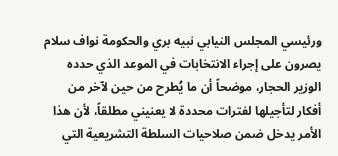ورئيسي المجلس النيابي نبيه بري والحكومة نواف سلام يصرون على إجراء الانتخابات في الموعد الذي حدده الوزير الحجار، موضحاً أن ما يُطرح من حين لآخر من أفكار لتأجيلها لفترات محددة لا يعنيني مطلقاً، لأن هذا الأمر يدخل ضمن صلاحيات السلطة التشريعية التي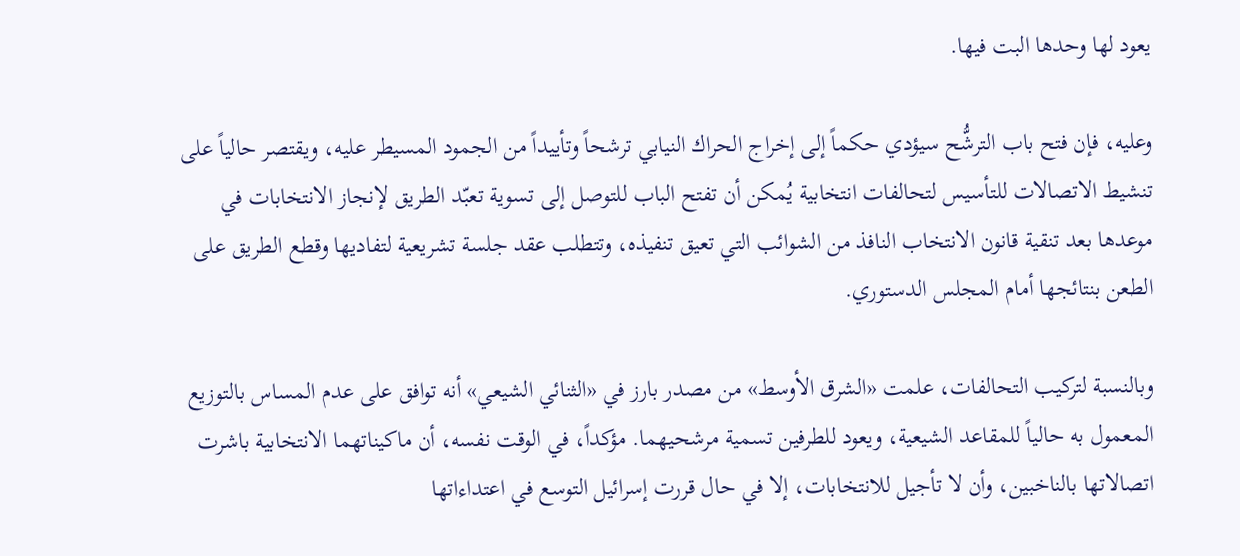يعود لها وحدها البت فيها.

وعليه، فإن فتح باب الترشُّح سيؤدي حكماً إلى إخراج الحراك النيابي ترشحاً وتأييداً من الجمود المسيطر عليه، ويقتصر حالياً على تنشيط الاتصالات للتأسيس لتحالفات انتخابية يُمكن أن تفتح الباب للتوصل إلى تسوية تعبّد الطريق لإنجاز الانتخابات في موعدها بعد تنقية قانون الانتخاب النافذ من الشوائب التي تعيق تنفيذه، وتتطلب عقد جلسة تشريعية لتفاديها وقطع الطريق على الطعن بنتائجها أمام المجلس الدستوري.

وبالنسبة لتركيب التحالفات، علمت «الشرق الأوسط» من مصدر بارز في «الثنائي الشيعي» أنه توافق على عدم المساس بالتوزيع المعمول به حالياً للمقاعد الشيعية، ويعود للطرفين تسمية مرشحيهما. مؤكداً، في الوقت نفسه، أن ماكيناتهما الانتخابية باشرت اتصالاتها بالناخبين، وأن لا تأجيل للانتخابات، إلا في حال قررت إسرائيل التوسع في اعتداءاتها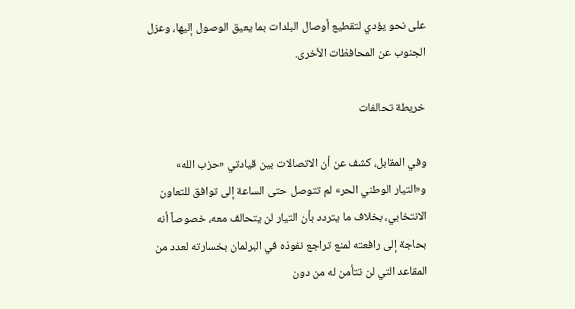على نحو يؤدي لتقطيع أوصال البلدات بما يعيق الوصول إليها، وعزل الجنوب عن المحافظات الأخرى.

خريطة تحالفات

وفي المقابل، كشف عن أن الاتصالات بين قيادتي «حزب الله» و«التيار الوطني الحر» لم تتوصل حتى الساعة إلى توافق للتعاون الانتخابي، بخلاف ما يتردد بأن التيار لن يتحالف معه، خصوصاً أنه بحاجة إلى رافعته لمنع تراجع نفوذه في البرلمان بخسارته لعدد من المقاعد التي لن تتأمن له من دون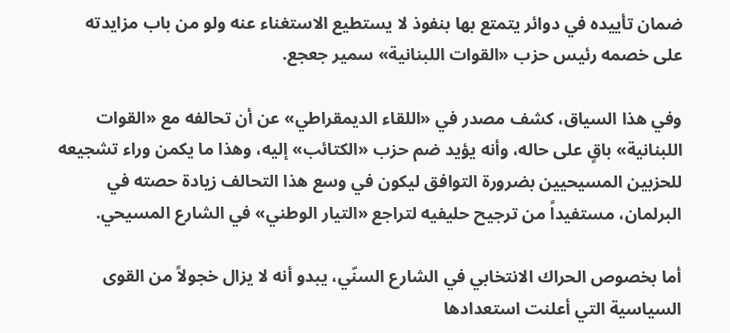ضمان تأييده في دوائر يتمتع بها بنفوذ لا يستطيع الاستغناء عنه ولو من باب مزايدته على خصمه رئيس حزب «القوات اللبنانية» سمير جعجع.

وفي هذا السياق، كشف مصدر في «اللقاء الديمقراطي» عن أن تحالفه مع «القوات اللبنانية» باقٍ على حاله، وأنه يؤيد ضم حزب «الكتائب» إليه، وهذا ما يكمن وراء تشجيعه للحزبين المسيحيين بضرورة التوافق ليكون في وسع هذا التحالف زيادة حصته في البرلمان، مستفيداً من ترجيح حليفيه لتراجع «التيار الوطني» في الشارع المسيحي.

أما بخصوص الحراك الانتخابي في الشارع السنّي، يبدو أنه لا يزال خجولاً من القوى السياسية التي أعلنت استعدادها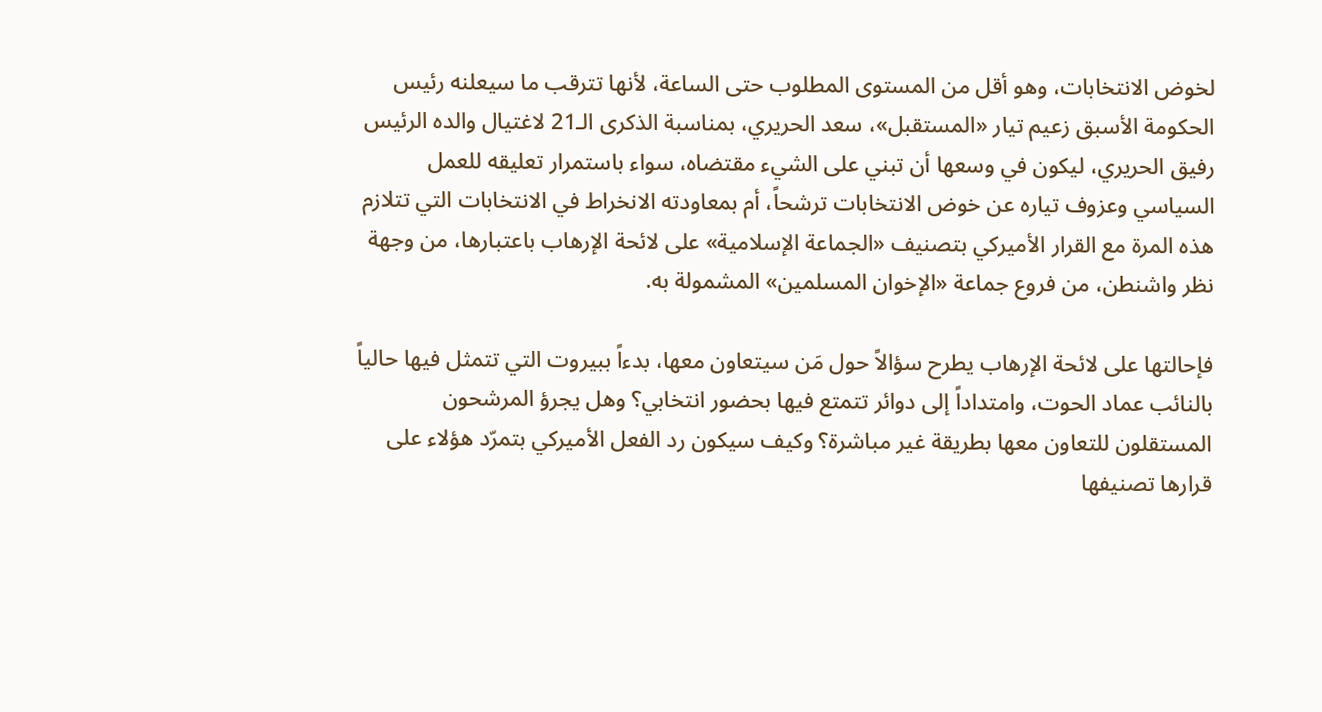لخوض الانتخابات، وهو أقل من المستوى المطلوب حتى الساعة، لأنها تترقب ما سيعلنه رئيس الحكومة الأسبق زعيم تيار «المستقبل»، سعد الحريري، بمناسبة الذكرى الـ21 لاغتيال والده الرئيس رفيق الحريري، ليكون في وسعها أن تبني على الشيء مقتضاه، سواء باستمرار تعليقه للعمل السياسي وعزوف تياره عن خوض الانتخابات ترشحاً، أم بمعاودته الانخراط في الانتخابات التي تتلازم هذه المرة مع القرار الأميركي بتصنيف «الجماعة الإسلامية» على لائحة الإرهاب باعتبارها، من وجهة نظر واشنطن، من فروع جماعة «الإخوان المسلمين» المشمولة به.

فإحالتها على لائحة الإرهاب يطرح سؤالاً حول مَن سيتعاون معها، بدءاً ببيروت التي تتمثل فيها حالياً بالنائب عماد الحوت، وامتداداً إلى دوائر تتمتع فيها بحضور انتخابي؟ وهل يجرؤ المرشحون المستقلون للتعاون معها بطريقة غير مباشرة؟ وكيف سيكون رد الفعل الأميركي بتمرّد هؤلاء على قرارها تصنيفها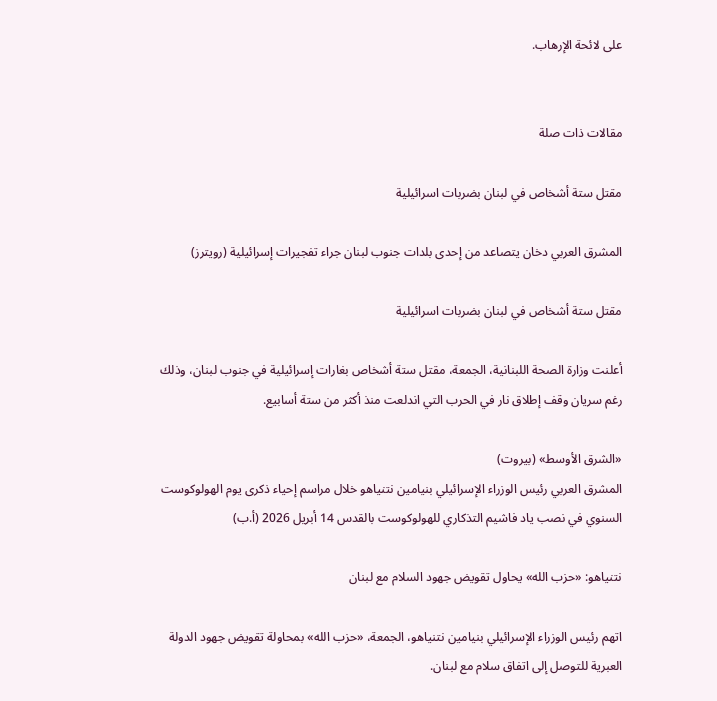على لائحة الإرهاب.


مقالات ذات صلة

مقتل ستة أشخاص في لبنان بضربات اسرائيلية

المشرق العربي دخان يتصاعد من إحدى بلدات جنوب لبنان جراء تفجيرات إسرائيلية (رويترز)

مقتل ستة أشخاص في لبنان بضربات اسرائيلية

أعلنت وزارة الصحة اللبنانية، الجمعة، مقتل ستة أشخاص بغارات إسرائيلية في جنوب لبنان، وذلك رغم سريان وقف إطلاق نار في الحرب التي اندلعت منذ أكثر من ستة أسابيع.

«الشرق الأوسط» (بيروت)
المشرق العربي رئيس الوزراء الإسرائيلي بنيامين نتنياهو خلال مراسم إحياء ذكرى يوم الهولوكوست السنوي في نصب ياد فاشيم التذكاري للهولوكوست بالقدس 14 أبريل 2026 (أ.ب)

نتنياهو: «حزب الله» يحاول تقويض جهود السلام مع لبنان

اتهم رئيس الوزراء الإسرائيلي بنيامين نتنياهو، الجمعة، «حزب الله» بمحاولة تقويض جهود الدولة العبرية للتوصل إلى اتفاق سلام مع لبنان.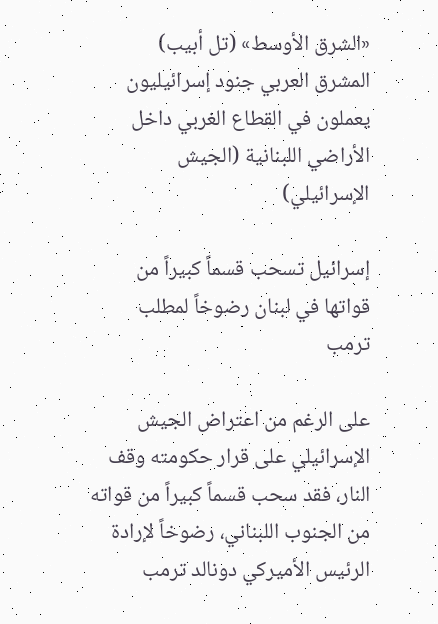«الشرق الأوسط» (تل أبيب)
المشرق العربي جنود إسرائيليون يعملون في القطاع الغربي داخل الأراضي اللبنانية (الجيش الإسرائيلي)

إسرائيل تسحب قسماً كبيراً من قواتها في لبنان رضوخاً لمطلب ترمب

على الرغم من اعتراض الجيش الإسرائيلي على قرار حكومته وقف النار، فقد سحب قسماً كبيراً من قواته من الجنوب اللبناني، رضوخاً لإرادة الرئيس الأميركي دونالد ترمب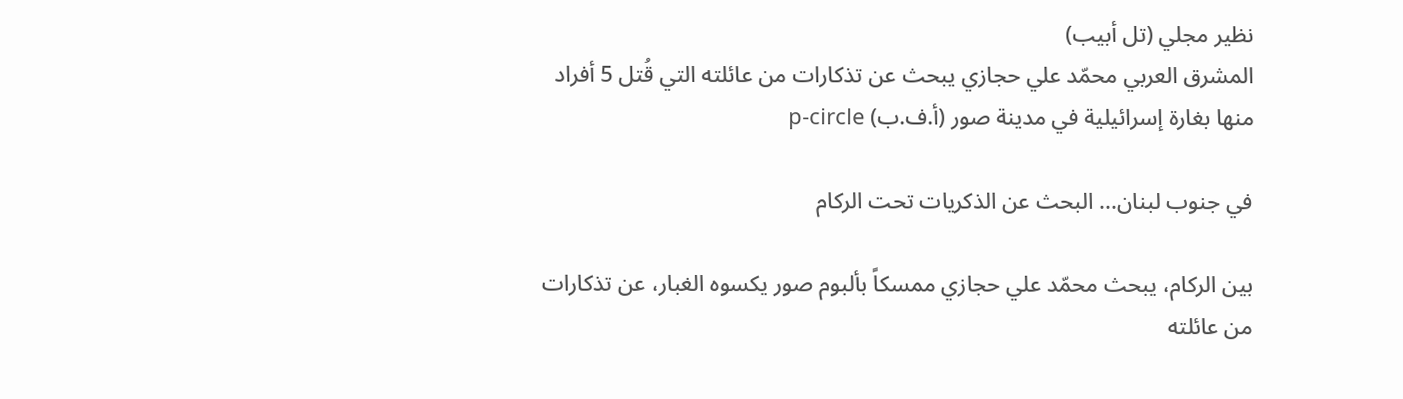نظير مجلي (تل أبيب)
المشرق العربي محمّد علي حجازي يبحث عن تذكارات من عائلته التي قُتل 5 أفراد منها بغارة إسرائيلية في مدينة صور (أ.ف.ب) p-circle

في جنوب لبنان... البحث عن الذكريات تحت الركام

بين الركام، يبحث محمّد علي حجازي ممسكاً بألبوم صور يكسوه الغبار، عن تذكارات من عائلته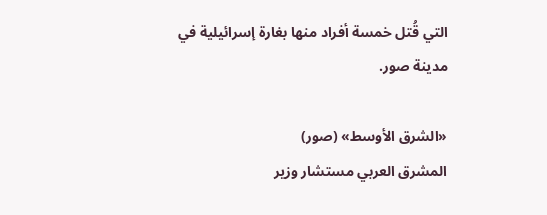التي قُتل خمسة أفراد منها بغارة إسرائيلية في مدينة صور.

«الشرق الأوسط» (صور)
المشرق العربي مستشار وزير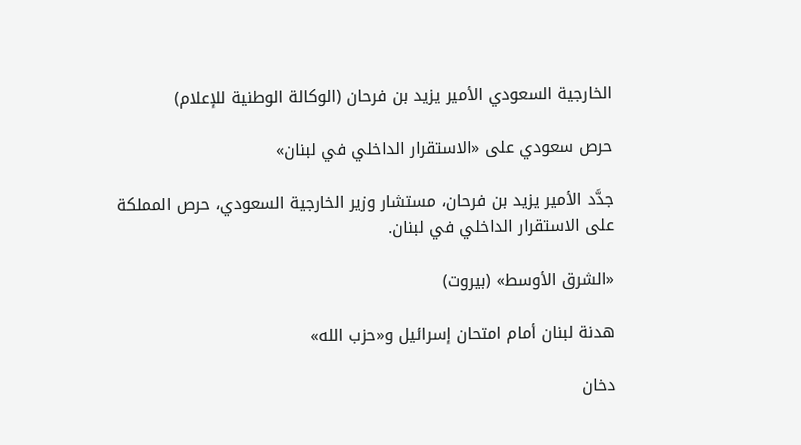الخارجية السعودي الأمير يزيد بن فرحان (الوكالة الوطنية للإعلام)

حرص سعودي على «الاستقرار الداخلي في لبنان»

جدَّد الأمير يزيد بن فرحان، مستشار وزير الخارجية السعودي، حرص المملكة على الاستقرار الداخلي في لبنان.

«الشرق الأوسط» (بيروت)

هدنة لبنان أمام امتحان إسرائيل و«حزب الله»

دخان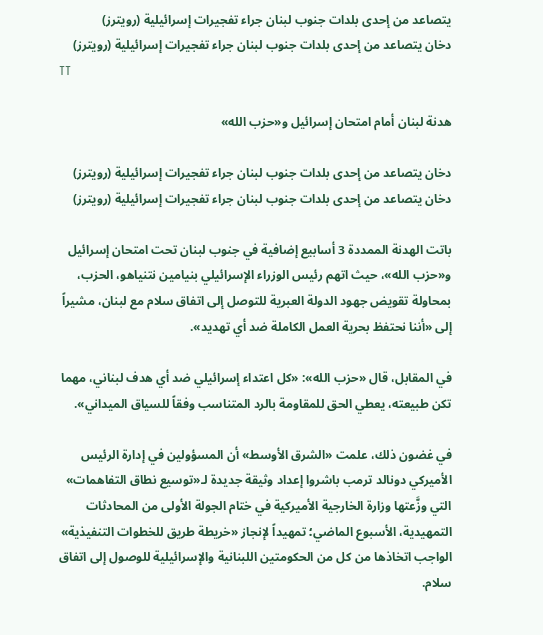يتصاعد من إحدى بلدات جنوب لبنان جراء تفجيرات إسرائيلية (رويترز)
دخان يتصاعد من إحدى بلدات جنوب لبنان جراء تفجيرات إسرائيلية (رويترز)
TT

هدنة لبنان أمام امتحان إسرائيل و«حزب الله»

دخان يتصاعد من إحدى بلدات جنوب لبنان جراء تفجيرات إسرائيلية (رويترز)
دخان يتصاعد من إحدى بلدات جنوب لبنان جراء تفجيرات إسرائيلية (رويترز)

باتت الهدنة الممددة 3 أسابيع إضافية في جنوب لبنان تحت امتحان إسرائيل و«حزب الله»، حيث اتهم رئيس الوزراء الإسرائيلي بنيامين نتنياهو، الحزب، بمحاولة تقويض جهود الدولة العبرية للتوصل إلى اتفاق سلام مع لبنان، مشيراً إلى «أننا نحتفظ بحرية العمل الكاملة ضد أي تهديد».

في المقابل، قال «حزب الله»: «كل اعتداء إسرائيلي ضد أي هدف لبناني، مهما تكن طبيعته، يعطي الحق للمقاومة بالرد المتناسب وفقاً للسياق الميداني».

في غضون ذلك، علمت «الشرق الأوسط» أن المسؤولين في إدارة الرئيس الأميركي دونالد ترمب باشروا إعداد وثيقة جديدة لـ«توسيع نطاق التفاهمات» التي وزَّعتها وزارة الخارجية الأميركية في ختام الجولة الأولى من المحادثات التمهيدية، الأسبوع الماضي؛ تمهيداً لإنجاز «خريطة طريق للخطوات التنفيذية» الواجب اتخاذها من كل من الحكومتين اللبنانية والإسرائيلية للوصول إلى اتفاق سلام.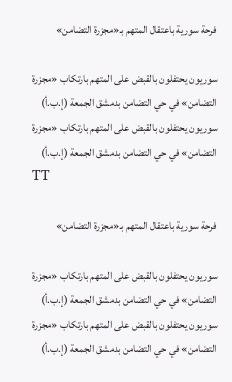فرحة سورية باعتقال المتهم بـ«مجزرة التضامن»

سوريون يحتفلون بالقبض على المتهم بارتكاب «مجزرة التضامن» في حي التضامن بدمشق الجمعة (إ.ب.أ)
سوريون يحتفلون بالقبض على المتهم بارتكاب «مجزرة التضامن» في حي التضامن بدمشق الجمعة (إ.ب.أ)
TT

فرحة سورية باعتقال المتهم بـ«مجزرة التضامن»

سوريون يحتفلون بالقبض على المتهم بارتكاب «مجزرة التضامن» في حي التضامن بدمشق الجمعة (إ.ب.أ)
سوريون يحتفلون بالقبض على المتهم بارتكاب «مجزرة التضامن» في حي التضامن بدمشق الجمعة (إ.ب.أ)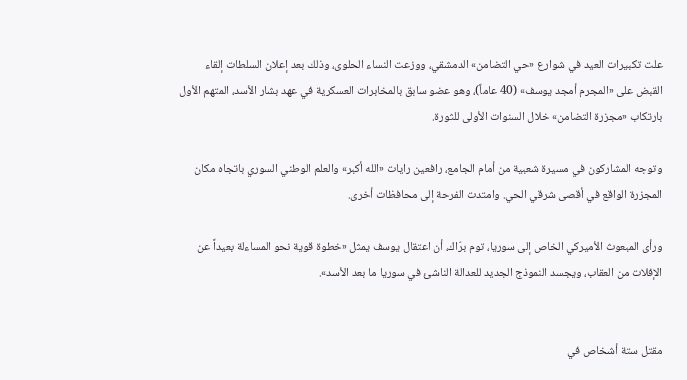علت تكبيرات العيد في شوارع «حي التضامن» الدمشقي، ووزعت النساء الحلوى، وذلك بعد إعلان السلطات إلقاء القبض على «المجرم أمجد يوسف» (40 عاماً)، وهو عضو سابق بالمخابرات العسكرية في عهد بشار الأسد، المتهم الأول بارتكاب «مجزرة التضامن» خلال السنوات الأولى للثورة.

وتوجه المشاركون في مسيرة شعبية من أمام الجامع، رافعين رايات «الله أكبر» والعلم الوطني السوري باتجاه مكان المجزرة الواقع في أقصى شرقي الحي. وامتدت الفرحة إلى محافظات أخرى.

ورأى المبعوث الأميركي الخاص إلى سوريا، توم برّاك، أن اعتقال يوسف يمثل «خطوة قوية نحو المساءلة بعيداً عن الإفلات من العقاب، ويجسد النموذج الجديد للعدالة الناشئ في سوريا ما بعد الأسد».


مقتل ستة أشخاص في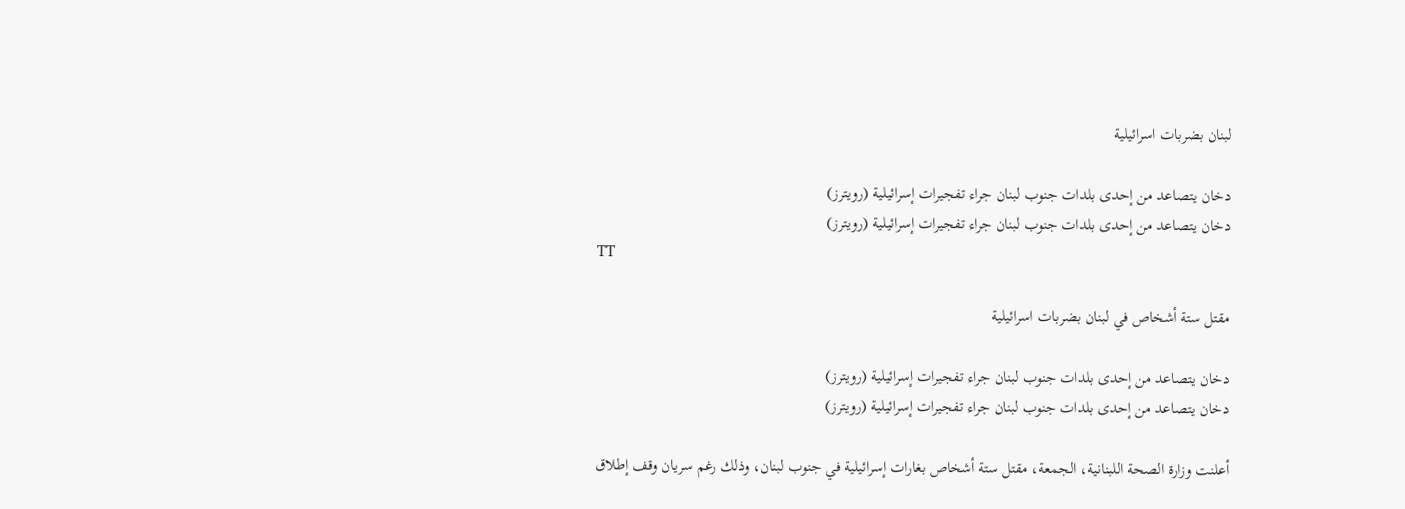لبنان بضربات اسرائيلية

دخان يتصاعد من إحدى بلدات جنوب لبنان جراء تفجيرات إسرائيلية (رويترز)
دخان يتصاعد من إحدى بلدات جنوب لبنان جراء تفجيرات إسرائيلية (رويترز)
TT

مقتل ستة أشخاص في لبنان بضربات اسرائيلية

دخان يتصاعد من إحدى بلدات جنوب لبنان جراء تفجيرات إسرائيلية (رويترز)
دخان يتصاعد من إحدى بلدات جنوب لبنان جراء تفجيرات إسرائيلية (رويترز)

أعلنت وزارة الصحة اللبنانية، الجمعة، مقتل ستة أشخاص بغارات إسرائيلية في جنوب لبنان، وذلك رغم سريان وقف إطلاق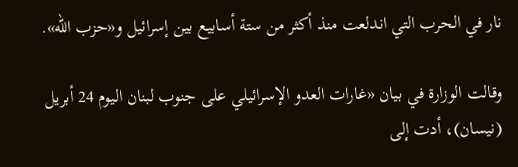نار في الحرب التي اندلعت منذ أكثر من ستة أسابيع بين إسرائيل و«حزب الله».

وقالت الوزارة في بيان «غارات العدو الإسرائيلي على جنوب لبنان اليوم 24 أبريل (نيسان)، أدت إلى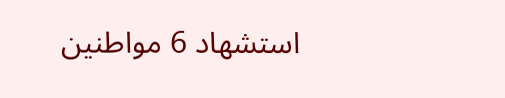استشهاد 6 مواطنين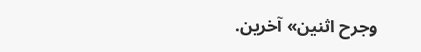وجرح اثنين» آخرين.